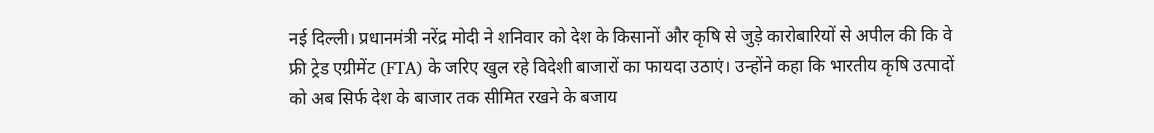नई दिल्ली। प्रधानमंत्री नरेंद्र मोदी ने शनिवार को देश के किसानों और कृषि से जुड़े कारोबारियों से अपील की कि वे फ्री ट्रेड एग्रीमेंट (FTA) के जरिए खुल रहे विदेशी बाजारों का फायदा उठाएं। उन्होंने कहा कि भारतीय कृषि उत्पादों को अब सिर्फ देश के बाजार तक सीमित रखने के बजाय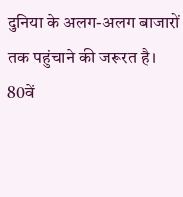दुनिया के अलग-अलग बाजारों तक पहुंचाने की जरूरत है।
80वें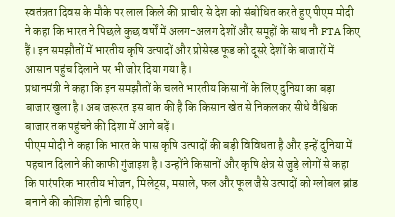स्वतंत्रता दिवस के मौके पर लाल किले की प्राचीर से देश को संबोधित करते हुए पीएम मोदी ने कहा कि भारत ने पिछले कुछ वर्षों में अलग-अलग देशों और समूहों के साथ नौ FTA किए हैं। इन समझौतों में भारतीय कृषि उत्पादों और प्रोसेस्ड फूड को दूसरे देशों के बाजारों में आसान पहुंच दिलाने पर भी जोर दिया गया है।
प्रधानमंत्री ने कहा कि इन समझौतों के चलते भारतीय किसानों के लिए दुनिया का बड़ा बाजार खुला है। अब जरूरत इस बात की है कि किसान खेत से निकलकर सीधे वैश्विक बाजार तक पहुंचने की दिशा में आगे बढ़ें।
पीएम मोदी ने कहा कि भारत के पास कृषि उत्पादों की बड़ी विविधता है और इन्हें दुनिया में पहचान दिलाने की काफी गुंजाइश है। उन्होंने किसानों और कृषि क्षेत्र से जुड़े लोगों से कहा कि पारंपरिक भारतीय भोजन, मिलेट्स, मसाले, फल और फूल जैसे उत्पादों को ग्लोबल ब्रांड बनाने की कोशिश होनी चाहिए।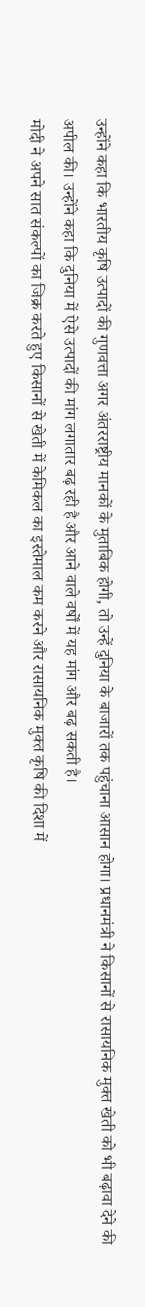उन्होंने कहा कि भारतीय कृषि उत्पादों की गुणवत्ता अगर अंतरराष्ट्रीय मानकों के मुताबिक होगी, तो उन्हें दुनिया के बाजारों तक पहुंचाना आसान होगा। प्रधानमंत्री ने किसानों से रासायनिक मुक्त खेती को भी बढ़ावा देने की अपील की। उन्होंने कहा कि दुनिया में ऐसे उत्पादों की मांग लगातार बढ़ रही है और आने वाले वर्षों में यह मांग और बढ़ सकती है।
मोदी ने अपने सात संकल्पों का जिक्र करते हुए किसानों से खेती में केमिकल का इस्तेमाल कम करने और रासायनिक मुक्त कृषि की दिशा में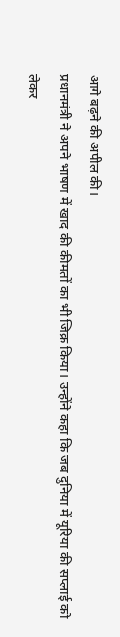आगे बढ़ने की अपील की।
प्रधानमंत्री ने अपने भाषण में खाद की कीमतों का भी जिक्र किया। उन्होंने कहा कि जब दुनिया में यूरिया की सप्लाई को लेकर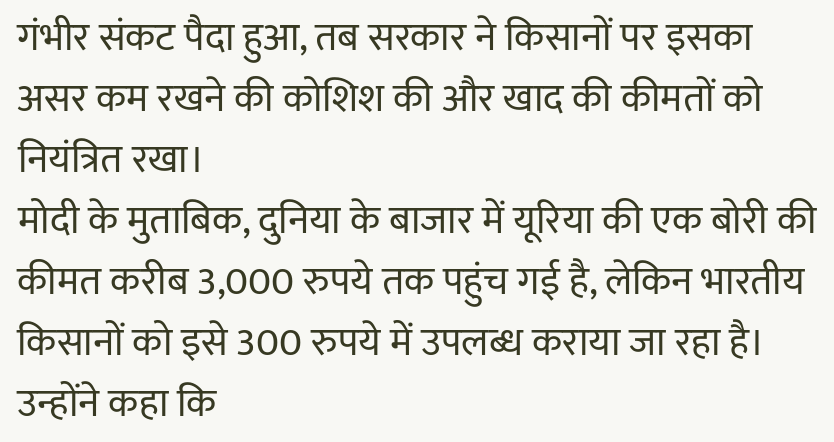गंभीर संकट पैदा हुआ, तब सरकार ने किसानों पर इसका असर कम रखने की कोशिश की और खाद की कीमतों को नियंत्रित रखा।
मोदी के मुताबिक, दुनिया के बाजार में यूरिया की एक बोरी की कीमत करीब 3,000 रुपये तक पहुंच गई है, लेकिन भारतीय किसानों को इसे 300 रुपये में उपलब्ध कराया जा रहा है। उन्होंने कहा कि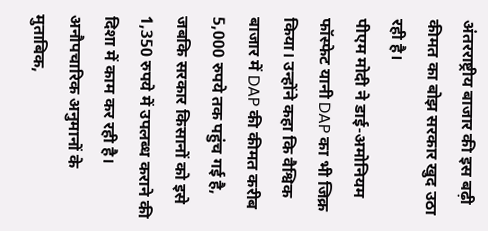अंतरराष्ट्रीय बाजार की इस बढ़ी कीमत का बोझ सरकार खुद उठा रही है।
पीएम मोदी ने डाई-अमोनियम फॉस्फेट यानी DAP का भी जिक्र किया। उन्होंने कहा कि वैश्विक बाजार में DAP की कीमत करीब 5,000 रुपये तक पहुंच गई है, जबकि सरकार किसानों को इसे 1,350 रुपये में उपलब्ध कराने की दिशा में काम कर रही है।
अनौपचारिक अनुमानों के मुताबिक,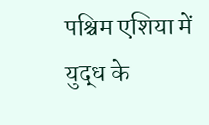पश्चिम एशिया में युद्ध के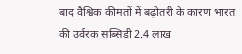बाद वैश्विक कीमतों में बढ़ोतरी के कारण भारत की उर्वरक सब्सिडी 2.4 लाख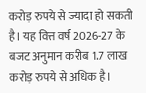करोड़ रुपये से ज्यादा हो सकती है। यह वित्त वर्ष 2026-27 के बजट अनुमान करीब 1.7 लाख करोड़ रुपये से अधिक है।